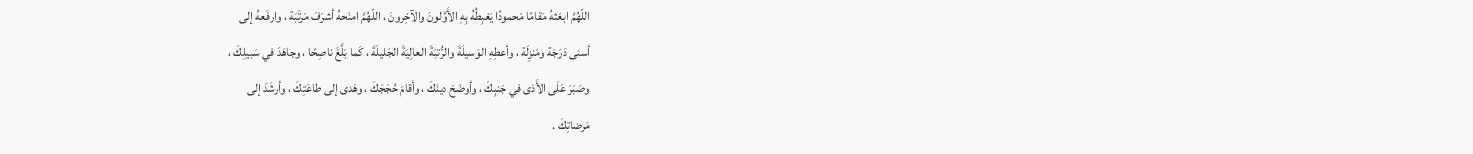اللّهُمَّ ابعَثهُ مَقامًا مَحمودًا يَغبِطُهُ بِهِ الأَوَّلونَ والآخِرونَ ، اللّهُمَّ امنَحهُ أشرَفَ مَرتَبَة ، وارفَعهُ إلى
أسنى دَرَجَة ومَنزِلَة ، وأعطِهِ الوَسيلَةَ والرُّتبَةَ العالِيَةَ الجَليلَةَ ، كَما بَلَّغَ ناصِحًا ، وجاهَدَ في سَبيلِكَ ،
وصَبَرَ عَلَى الأَذى في جَنبِكَ ، وأوضَحَ دينَكَ ، وأقامَ حُجَجَكَ ، وهَدى إلى طاعَتِكَ ، وأرشَدَ إلى
مَرضاتِكَ .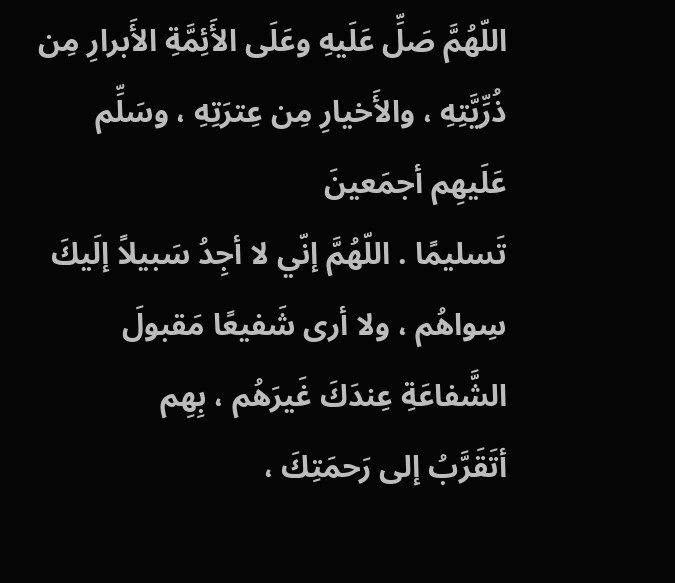اللّهُمَّ صَلِّ عَلَيهِ وعَلَى الأَئِمَّةِ الأَبرارِ مِن ذُرِّيَّتِهِ ، والأَخيارِ مِن عِترَتِهِ ، وسَلِّم عَلَيهِم أجمَعينَ
تَسليمًا . اللّهُمَّ إنّي لا أجِدُ سَبيلاً إلَيكَ سِواهُم ، ولا أرى شَفيعًا مَقبولَ الشَّفاعَةِ عِندَكَ غَيرَهُم ، بِهِم
أتَقَرَّبُ إلى رَحمَتِكَ ،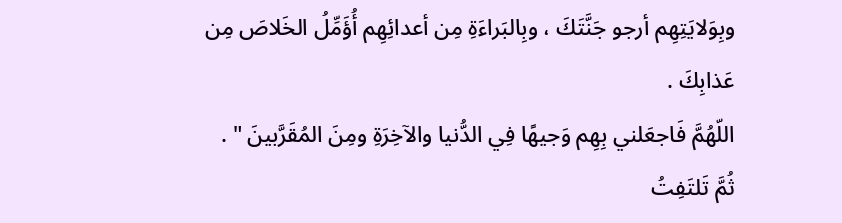وبِوَلايَتِهِم أرجو جَنَّتَكَ ، وبِالبَراءَةِ مِن أعدائِهِم أُؤَمِّلُ الخَلاصَ مِن عَذابِكَ .
اللّهُمَّ فَاجعَلني بِهِم وَجيهًا فِي الدُّنيا والآخِرَةِ ومِنَ المُقَرَّبينَ " .
ثُمَّ تَلتَفِتُ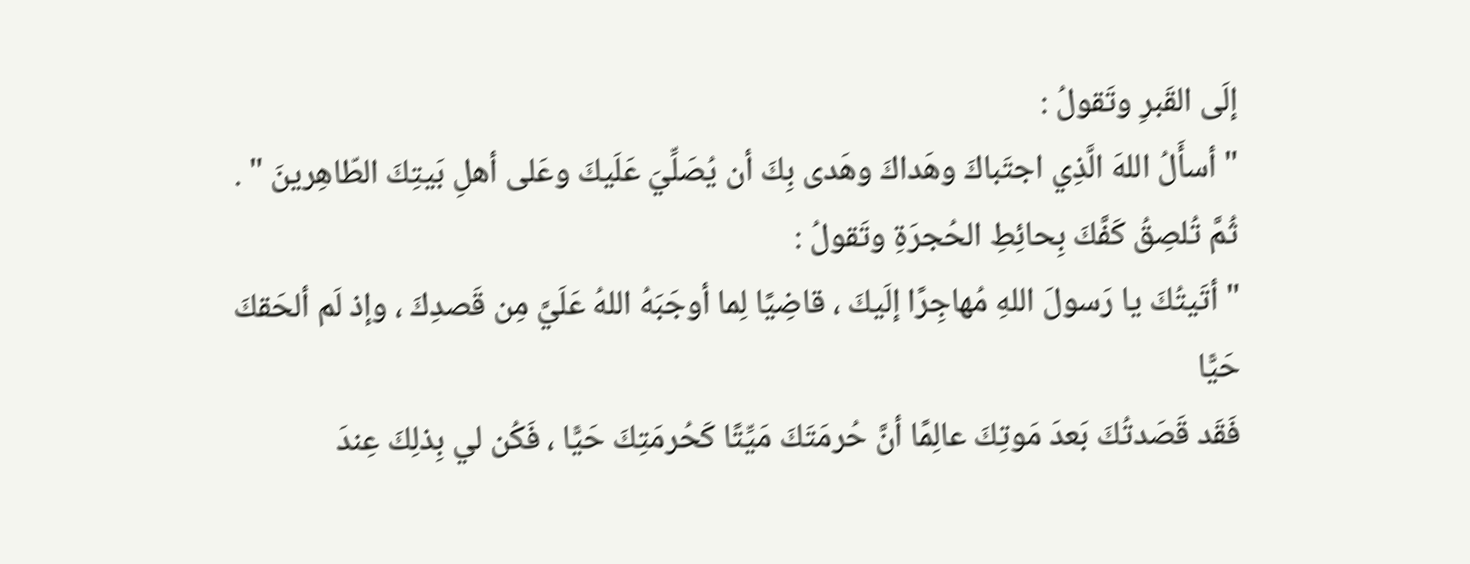إلَى القَبرِ وتَقولُ :
" أسأَلُ اللهَ الَّذِي اجتَباكَ وهَداكَ وهَدى بِكَ أن يُصَلِّيَ عَلَيكَ وعَلى أهلِ بَيتِكَ الطّاهِرينَ " .
ثُمَّ تُلصِقُ كَفَّكَ بِحائِطِ الحُجرَةِ وتَقولُ :
" أتَيتُكَ يا رَسولَ اللهِ مُهاجِرًا إلَيكَ ، قاضِيًا لِما أوجَبَهُ اللهُ عَلَيَّ مِن قَصدِكَ ، وإذ لَم ألحَقكَ حَيًّا
فَقَد قَصَدتُكَ بَعدَ مَوتِكَ عالِمًا أنَّ حُرمَتَكَ مَيِّتًا كَحُرمَتِكَ حَيًّا ، فَكُن لي بِذلِكَ عِندَ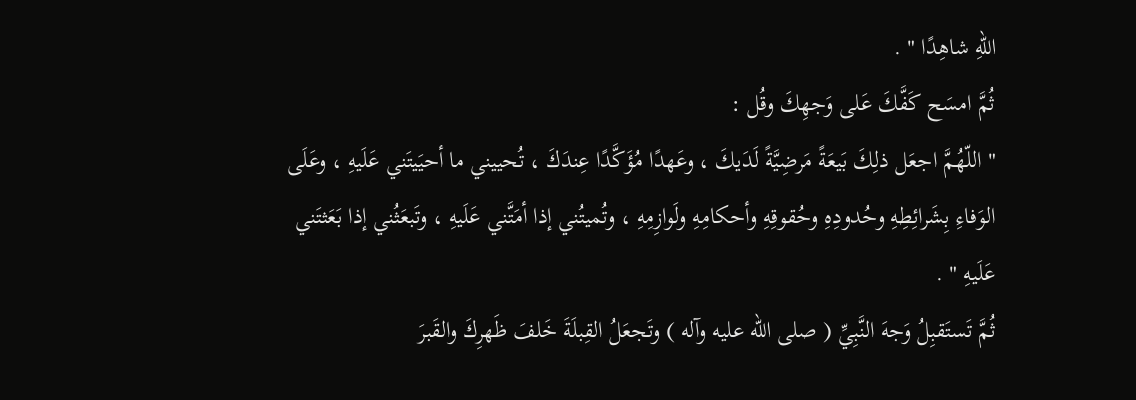اللهِ شاهِدًا " .
ثُمَّ امسَح كَفَّكَ عَلى وَجهِكَ وقُل :
" اللّهُمَّ اجعَل ذلِكَ بَيعَةً مَرضِيَّةً لَدَيكَ ، وعَهدًا مُؤَكَّدًا عِندَكَ ، تُحييني ما أحيَيتَني عَلَيهِ ، وعَلَى
الوَفاءِ بِشَرائِطِهِ وحُدودِهِ وحُقوقِهِ وأحكامِهِ ولَوازِمِهِ ، وتُميتُني إذا أمَتَّني عَلَيهِ ، وتَبعَثُني إذا بَعَثتَني
عَلَيهِ " .
ثُمَّ تَستَقبِلُ وَجهَ النَّبِيِّ ( صلى الله عليه وآله ) وتَجعَلُ القِبلَةَ خَلفَ ظَهرِكَ والقَبرَ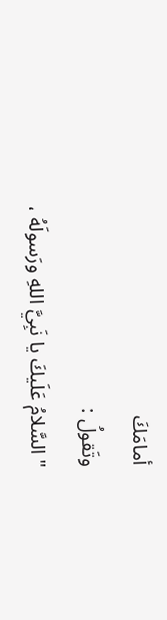أمامَكَ
وتَقولُ :
" السَّلامُ عَلَيكَ يا نَبِيَّ اللهِ ورَسولَهُ ،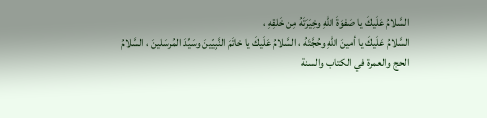السَّلامُ عَلَيكَ يا صَفوَةَ اللهِ وخِيَرَتَهُ مِن خَلقِهِ ،
السَّلامُ عَلَيكَ يا أمينَ اللهِ وحُجَّتَهُ ، السَّلامُ عَلَيكَ يا خاتَمَ النَّبِيّينَ وسَيِّدَ المُرسَلينَ ، السَّلامُ
الحج والعمرة في الكتاب والسنة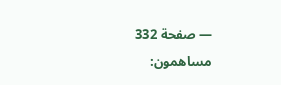— صفحة 332
مساهمون: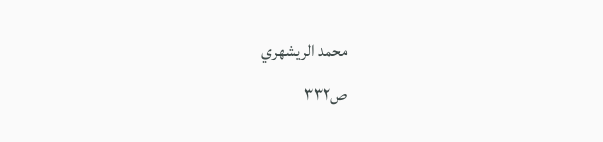محمد الريشهري
ص٣٣٢